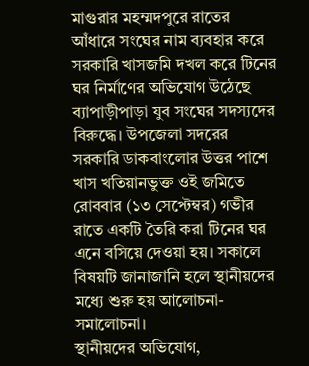মাগুরার মহম্মদপুরে রাতের আঁধারে সংঘের নাম ব্যবহার করে সরকারি খাসজমি দখল করে টিনের ঘর নির্মাণের অভিযোগ উঠেছে ব্যাপাড়ীপাড়া যুব সংঘের সদস্যদের বিরুদ্ধে। উপজেলা সদরের সরকারি ডাকবাংলোর উত্তর পাশে খাস খতিয়ানভুক্ত ওই জমিতে রোববার (১৩ সেপ্টেম্বর) গভীর রাতে একটি তৈরি করা টিনের ঘর এনে বসিয়ে দেওয়া হয়। সকালে বিষয়টি জানাজানি হলে স্থানীয়দের মধ্যে শুরু হয় আলোচনা-সমালোচনা।
স্থানীয়দের অভিযোগ,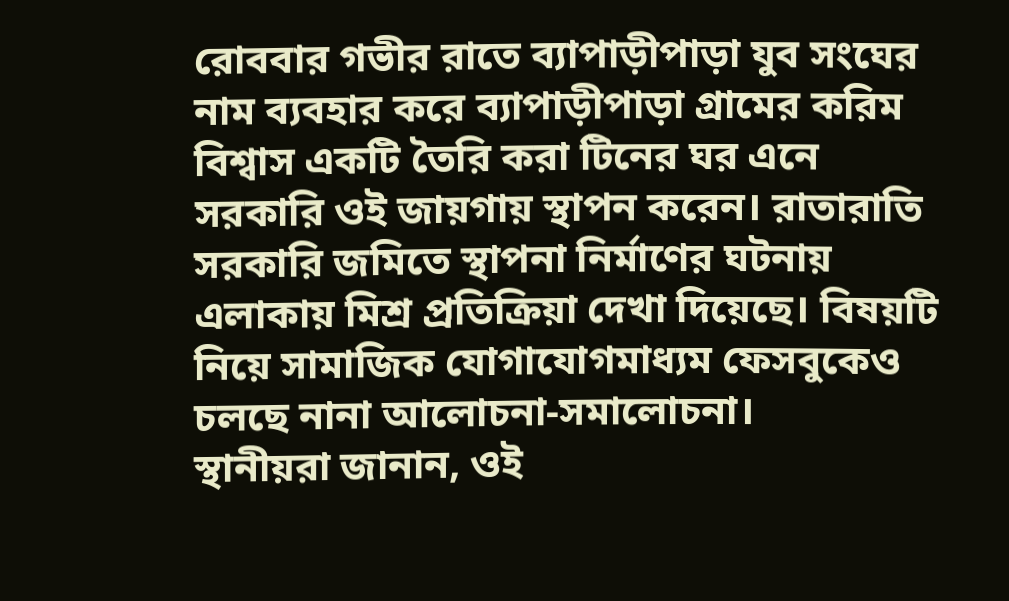রোববার গভীর রাতে ব্যাপাড়ীপাড়া যুব সংঘের নাম ব্যবহার করে ব্যাপাড়ীপাড়া গ্রামের করিম বিশ্বাস একটি তৈরি করা টিনের ঘর এনে সরকারি ওই জায়গায় স্থাপন করেন। রাতারাতি সরকারি জমিতে স্থাপনা নির্মাণের ঘটনায় এলাকায় মিশ্র প্রতিক্রিয়া দেখা দিয়েছে। বিষয়টি নিয়ে সামাজিক যোগাযোগমাধ্যম ফেসবুকেও চলছে নানা আলোচনা-সমালোচনা।
স্থানীয়রা জানান, ওই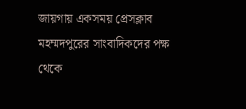জায়গায় একসময় প্রেসক্লাব মহম্মদপুরের সাংবাদিকদের পক্ষ থেকে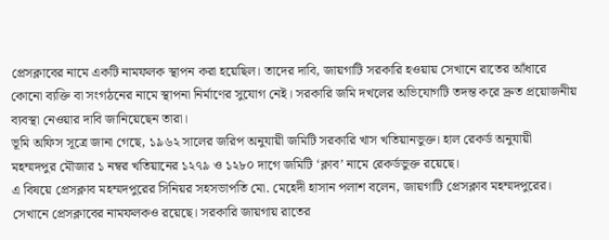প্রেসক্লাবের নামে একটি নামফলক স্থাপন করা হয়েছিল। তাদের দাবি, জায়গাটি সরকারি হওয়ায় সেখানে রাতের আঁধারে কোনো ব্যক্তি বা সংগঠনের নামে স্থাপনা নির্মাণের সুযোগ নেই। সরকারি জমি দখলের অভিযোগটি তদন্ত করে দ্রুত প্রয়োজনীয় ব্যবস্থা নেওয়ার দাবি জানিয়েছেন তারা।
ভূমি অফিস সূত্রে জানা গেছে, ১৯৬২ সালের জরিপ অনুযায়ী জমিটি সরকারি খাস খতিয়ানভুক্ত। হাল রেকর্ড অনুযায়ী মহম্মদপুর মৌজার ১ নম্বর খতিয়ানের ১২৭৯ ও ১২৮০ দাগে জমিটি ‘ক্লাব’ নামে রেকর্ডভুক্ত রয়েছে।
এ বিষয়ে প্রেসক্লাব মহম্মদপুরের সিনিয়র সহসভাপতি মো. মেহেদী হাসান পলাশ বলেন, জায়গাটি প্রেসক্লাব মহম্মদপুরের। সেখানে প্রেসক্লাবের নামফলকও রয়েছে। সরকারি জায়গায় রাতের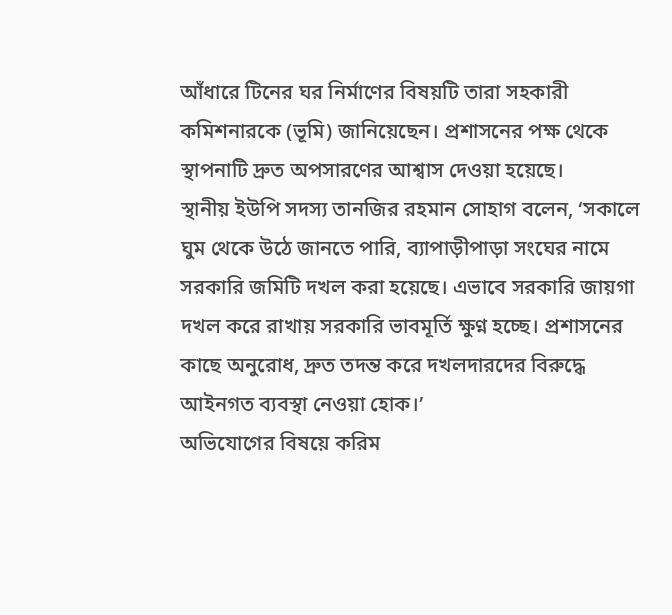আঁধারে টিনের ঘর নির্মাণের বিষয়টি তারা সহকারী কমিশনারকে (ভূমি) জানিয়েছেন। প্রশাসনের পক্ষ থেকে স্থাপনাটি দ্রুত অপসারণের আশ্বাস দেওয়া হয়েছে।
স্থানীয় ইউপি সদস্য তানজির রহমান সোহাগ বলেন, ‘সকালে ঘুম থেকে উঠে জানতে পারি, ব্যাপাড়ীপাড়া সংঘের নামে সরকারি জমিটি দখল করা হয়েছে। এভাবে সরকারি জায়গা দখল করে রাখায় সরকারি ভাবমূর্তি ক্ষুণ্ন হচ্ছে। প্রশাসনের কাছে অনুরোধ, দ্রুত তদন্ত করে দখলদারদের বিরুদ্ধে আইনগত ব্যবস্থা নেওয়া হোক।’
অভিযোগের বিষয়ে করিম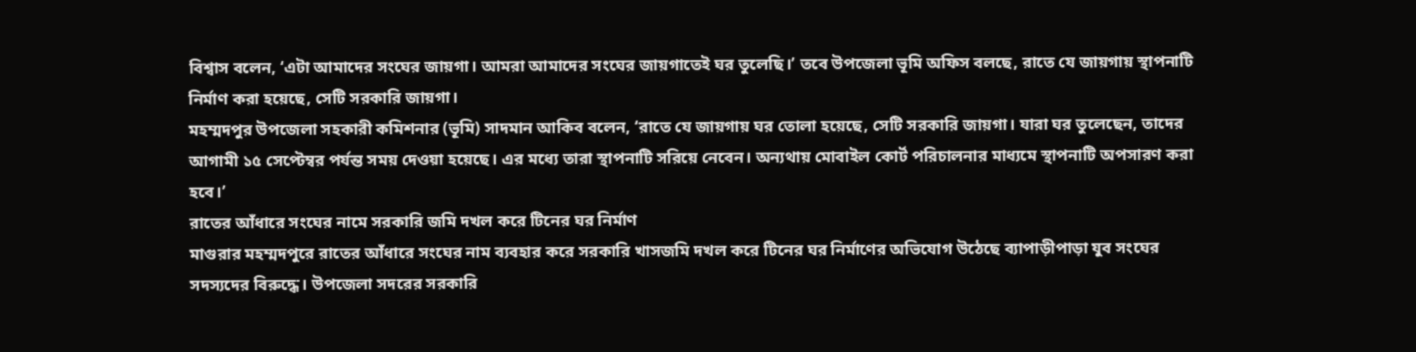বিশ্বাস বলেন, ‘এটা আমাদের সংঘের জায়গা। আমরা আমাদের সংঘের জায়গাতেই ঘর তুলেছি।’ তবে উপজেলা ভূমি অফিস বলছে, রাতে যে জায়গায় স্থাপনাটি নির্মাণ করা হয়েছে, সেটি সরকারি জায়গা।
মহম্মদপুর উপজেলা সহকারী কমিশনার (ভূমি) সাদমান আকিব বলেন, ‘রাতে যে জায়গায় ঘর তোলা হয়েছে, সেটি সরকারি জায়গা। যারা ঘর তুলেছেন, তাদের আগামী ১৫ সেপ্টেম্বর পর্যন্ত সময় দেওয়া হয়েছে। এর মধ্যে তারা স্থাপনাটি সরিয়ে নেবেন। অন্যথায় মোবাইল কোর্ট পরিচালনার মাধ্যমে স্থাপনাটি অপসারণ করা হবে।’
রাতের আঁধারে সংঘের নামে সরকারি জমি দখল করে টিনের ঘর নির্মাণ
মাগুরার মহম্মদপুরে রাতের আঁধারে সংঘের নাম ব্যবহার করে সরকারি খাসজমি দখল করে টিনের ঘর নির্মাণের অভিযোগ উঠেছে ব্যাপাড়ীপাড়া যুব সংঘের সদস্যদের বিরুদ্ধে। উপজেলা সদরের সরকারি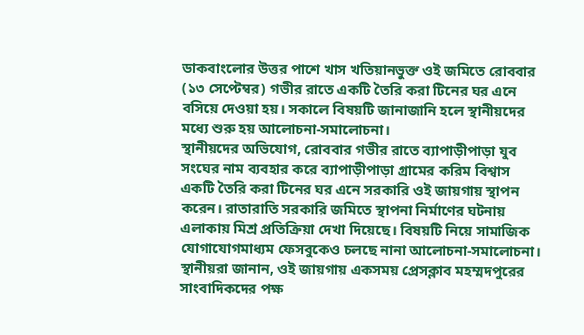ডাকবাংলোর উত্তর পাশে খাস খতিয়ানভুক্ত ওই জমিতে রোববার (১৩ সেপ্টেম্বর) গভীর রাতে একটি তৈরি করা টিনের ঘর এনে বসিয়ে দেওয়া হয়। সকালে বিষয়টি জানাজানি হলে স্থানীয়দের মধ্যে শুরু হয় আলোচনা-সমালোচনা।
স্থানীয়দের অভিযোগ, রোববার গভীর রাতে ব্যাপাড়ীপাড়া যুব সংঘের নাম ব্যবহার করে ব্যাপাড়ীপাড়া গ্রামের করিম বিশ্বাস একটি তৈরি করা টিনের ঘর এনে সরকারি ওই জায়গায় স্থাপন করেন। রাতারাতি সরকারি জমিতে স্থাপনা নির্মাণের ঘটনায় এলাকায় মিশ্র প্রতিক্রিয়া দেখা দিয়েছে। বিষয়টি নিয়ে সামাজিক যোগাযোগমাধ্যম ফেসবুকেও চলছে নানা আলোচনা-সমালোচনা।
স্থানীয়রা জানান, ওই জায়গায় একসময় প্রেসক্লাব মহম্মদপুরের সাংবাদিকদের পক্ষ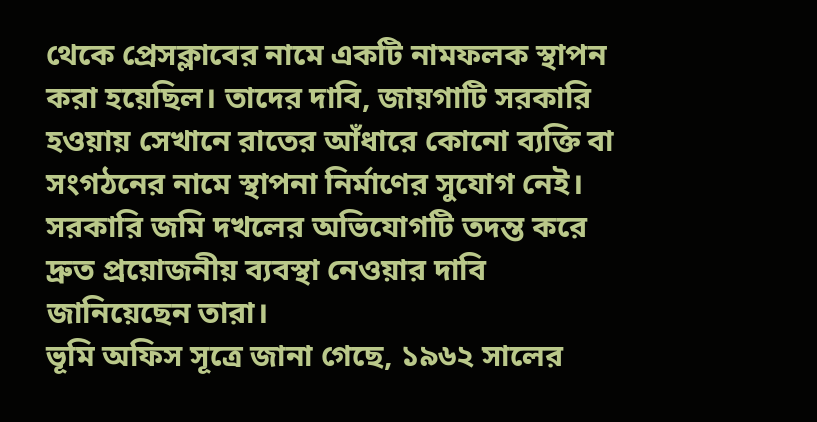থেকে প্রেসক্লাবের নামে একটি নামফলক স্থাপন করা হয়েছিল। তাদের দাবি, জায়গাটি সরকারি হওয়ায় সেখানে রাতের আঁধারে কোনো ব্যক্তি বা সংগঠনের নামে স্থাপনা নির্মাণের সুযোগ নেই। সরকারি জমি দখলের অভিযোগটি তদন্ত করে দ্রুত প্রয়োজনীয় ব্যবস্থা নেওয়ার দাবি জানিয়েছেন তারা।
ভূমি অফিস সূত্রে জানা গেছে, ১৯৬২ সালের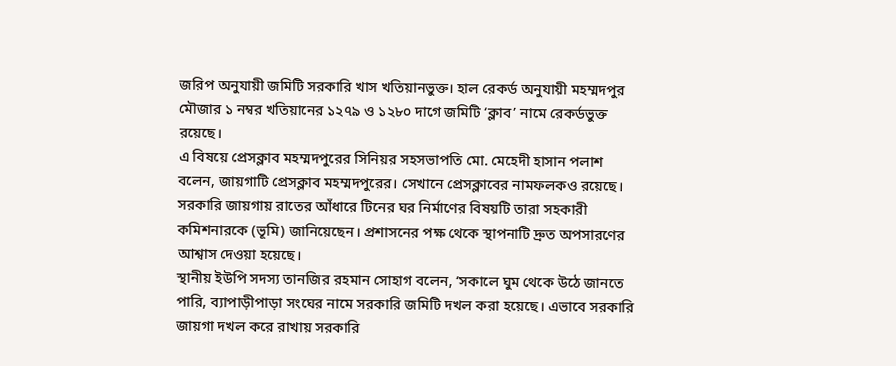জরিপ অনুযায়ী জমিটি সরকারি খাস খতিয়ানভুক্ত। হাল রেকর্ড অনুযায়ী মহম্মদপুর মৌজার ১ নম্বর খতিয়ানের ১২৭৯ ও ১২৮০ দাগে জমিটি ‘ক্লাব’ নামে রেকর্ডভুক্ত রয়েছে।
এ বিষয়ে প্রেসক্লাব মহম্মদপুরের সিনিয়র সহসভাপতি মো. মেহেদী হাসান পলাশ বলেন, জায়গাটি প্রেসক্লাব মহম্মদপুরের। সেখানে প্রেসক্লাবের নামফলকও রয়েছে। সরকারি জায়গায় রাতের আঁধারে টিনের ঘর নির্মাণের বিষয়টি তারা সহকারী কমিশনারকে (ভূমি) জানিয়েছেন। প্রশাসনের পক্ষ থেকে স্থাপনাটি দ্রুত অপসারণের আশ্বাস দেওয়া হয়েছে।
স্থানীয় ইউপি সদস্য তানজির রহমান সোহাগ বলেন, ‘সকালে ঘুম থেকে উঠে জানতে পারি, ব্যাপাড়ীপাড়া সংঘের নামে সরকারি জমিটি দখল করা হয়েছে। এভাবে সরকারি জায়গা দখল করে রাখায় সরকারি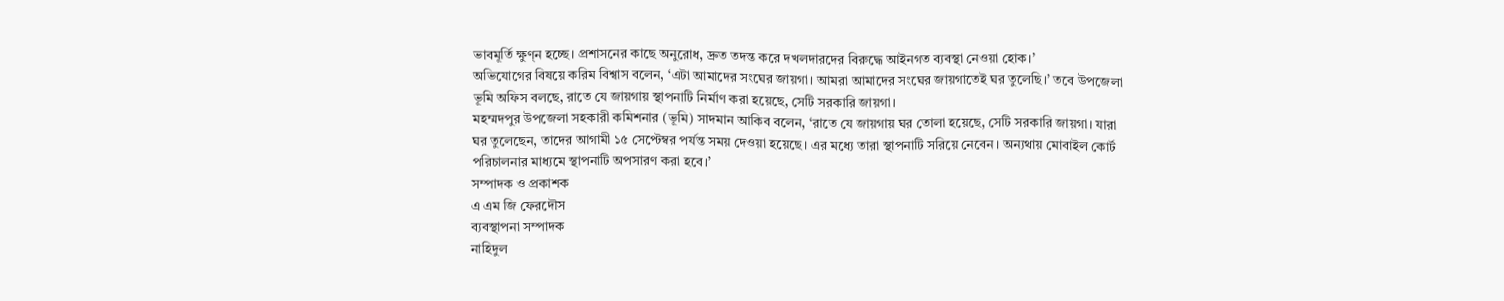ভাবমূর্তি ক্ষুণ্ন হচ্ছে। প্রশাসনের কাছে অনুরোধ, দ্রুত তদন্ত করে দখলদারদের বিরুদ্ধে আইনগত ব্যবস্থা নেওয়া হোক।’
অভিযোগের বিষয়ে করিম বিশ্বাস বলেন, ‘এটা আমাদের সংঘের জায়গা। আমরা আমাদের সংঘের জায়গাতেই ঘর তুলেছি।’ তবে উপজেলা ভূমি অফিস বলছে, রাতে যে জায়গায় স্থাপনাটি নির্মাণ করা হয়েছে, সেটি সরকারি জায়গা।
মহম্মদপুর উপজেলা সহকারী কমিশনার (ভূমি) সাদমান আকিব বলেন, ‘রাতে যে জায়গায় ঘর তোলা হয়েছে, সেটি সরকারি জায়গা। যারা ঘর তুলেছেন, তাদের আগামী ১৫ সেপ্টেম্বর পর্যন্ত সময় দেওয়া হয়েছে। এর মধ্যে তারা স্থাপনাটি সরিয়ে নেবেন। অন্যথায় মোবাইল কোর্ট পরিচালনার মাধ্যমে স্থাপনাটি অপসারণ করা হবে।’
সম্পাদক ও প্রকাশক
এ এম জি ফেরদৌস
ব্যবস্থাপনা সম্পাদক
নাহিদুল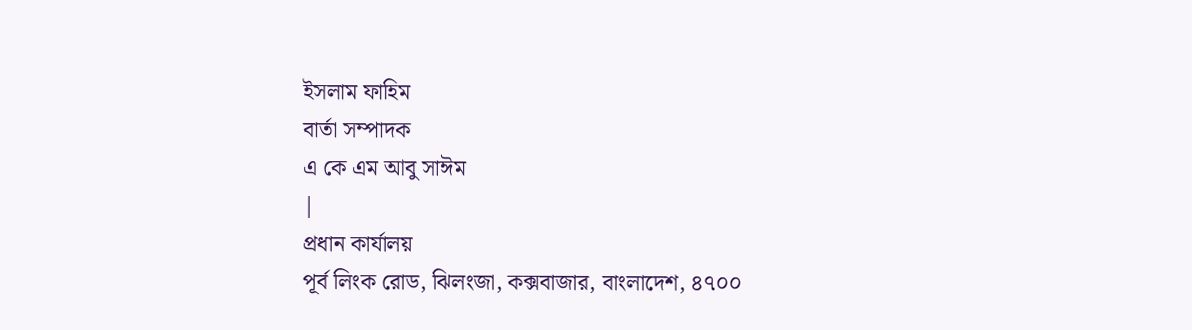ইসলাম ফাহিম
বার্তা সম্পাদক
এ কে এম আবু সাঈম
|
প্রধান কার্যালয়
পূর্ব লিংক রোড, ঝিলংজা, কক্সবাজার, বাংলাদেশ, ৪৭০০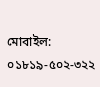মোবাইল: ০১৮১৯-৫০২-৩২২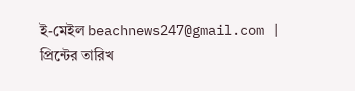ই-মেইল beachnews247@gmail.com |
প্রিন্টের তারিখ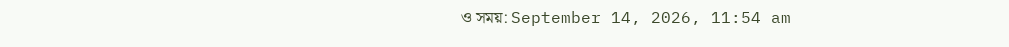ও সময়: September 14, 2026, 11:54 am